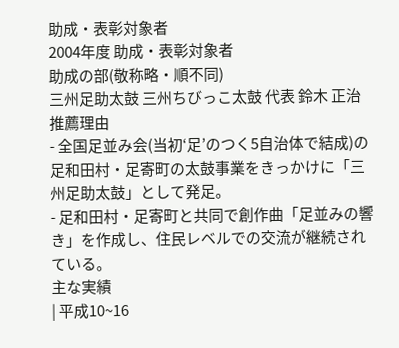助成・表彰対象者
2004年度 助成・表彰対象者
助成の部(敬称略・順不同)
三州足助太鼓 三州ちびっこ太鼓 代表 鈴木 正治
推薦理由
- 全国足並み会(当初‘足’のつく5自治体で結成)の足和田村・足寄町の太鼓事業をきっかけに「三州足助太鼓」として発足。
- 足和田村・足寄町と共同で創作曲「足並みの響き」を作成し、住民レベルでの交流が継続されている。
主な実績
| 平成10~16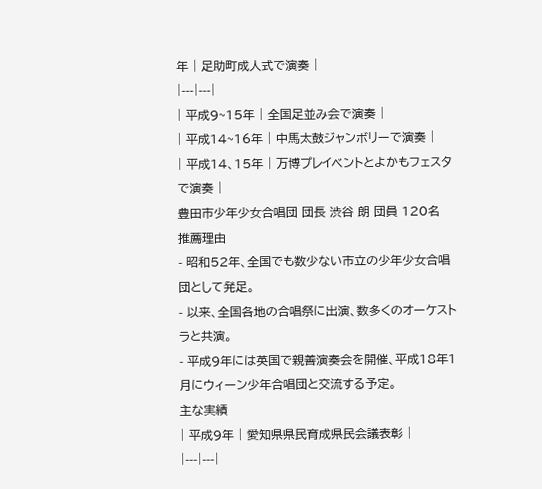年 | 足助町成人式で演奏 |
|---|---|
| 平成9~15年 | 全国足並み会で演奏 |
| 平成14~16年 | 中馬太鼓ジャンボリーで演奏 |
| 平成14、15年 | 万博プレイベントとよかもフェスタで演奏 |
豊田市少年少女合唱団 団長 渋谷 朗 団員 120名
推薦理由
- 昭和52年、全国でも数少ない市立の少年少女合唱団として発足。
- 以来、全国各地の合唱祭に出演、数多くのオーケストラと共演。
- 平成9年には英国で親善演奏会を開催、平成18年1月にウィーン少年合唱団と交流する予定。
主な実績
| 平成9年 | 愛知県県民育成県民会議表彰 |
|---|---|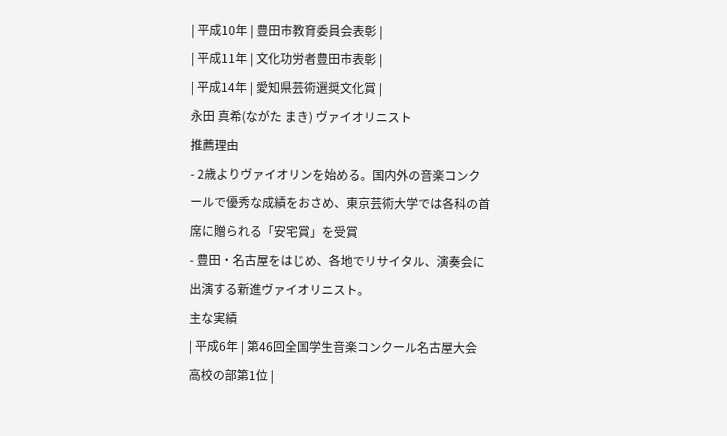| 平成10年 | 豊田市教育委員会表彰 |
| 平成11年 | 文化功労者豊田市表彰 |
| 平成14年 | 愛知県芸術選奨文化賞 |
永田 真希(ながた まき) ヴァイオリニスト
推薦理由
- 2歳よりヴァイオリンを始める。国内外の音楽コンクールで優秀な成績をおさめ、東京芸術大学では各科の首席に贈られる「安宅賞」を受賞
- 豊田・名古屋をはじめ、各地でリサイタル、演奏会に出演する新進ヴァイオリニスト。
主な実績
| 平成6年 | 第46回全国学生音楽コンクール名古屋大会 高校の部第1位 |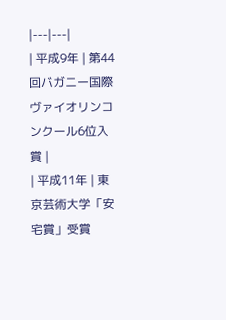|---|---|
| 平成9年 | 第44回バガニー国際ヴァイオリンコンクール6位入賞 |
| 平成11年 | 東京芸術大学「安宅賞」受賞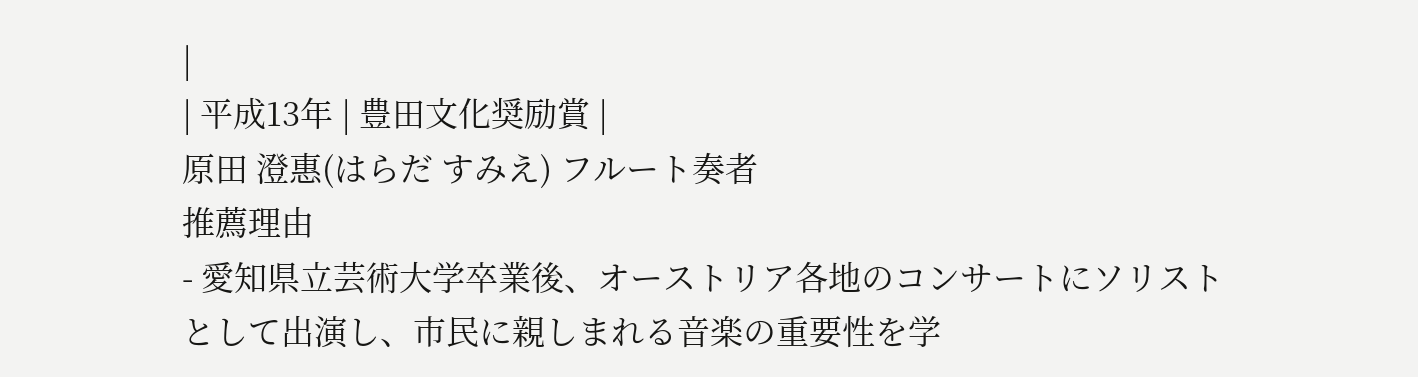|
| 平成13年 | 豊田文化奨励賞 |
原田 澄惠(はらだ すみえ) フルート奏者
推薦理由
- 愛知県立芸術大学卒業後、オーストリア各地のコンサートにソリストとして出演し、市民に親しまれる音楽の重要性を学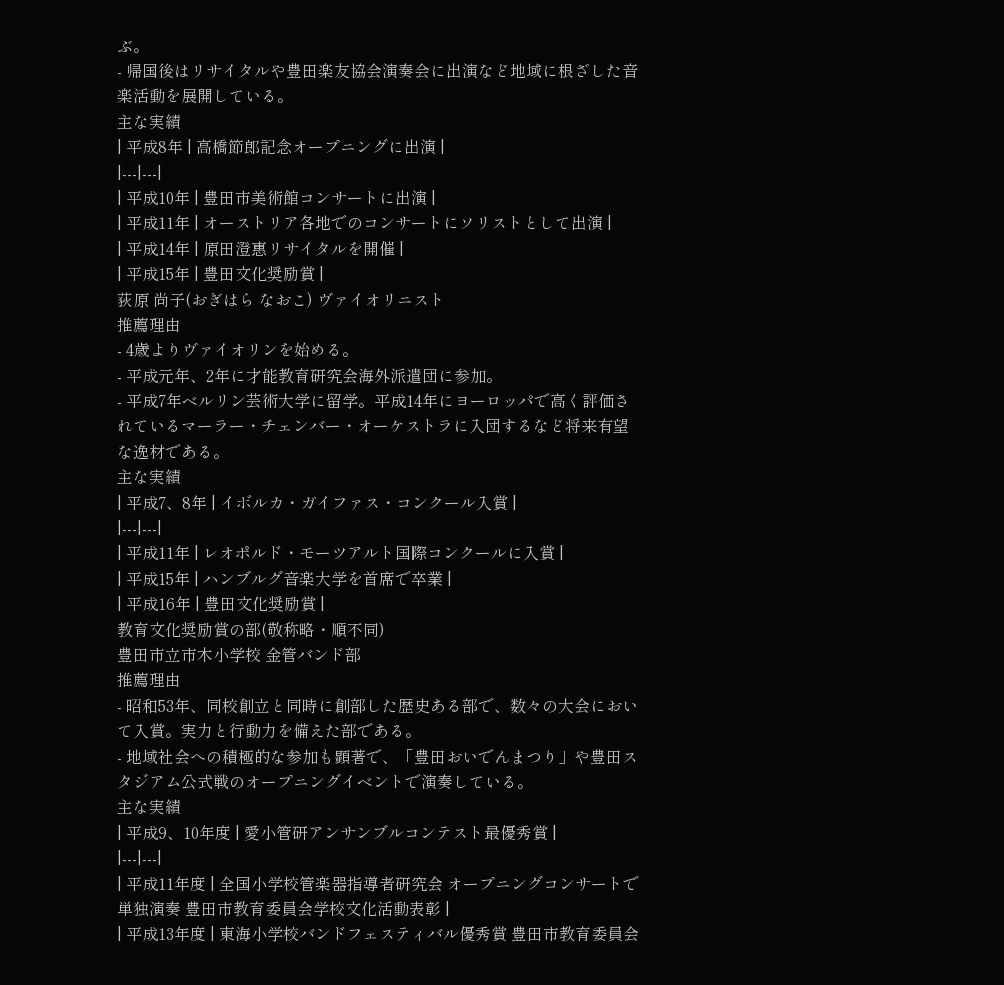ぶ。
- 帰国後はリサイタルや豊田楽友協会演奏会に出演など地域に根ざした音楽活動を展開している。
主な実績
| 平成8年 | 高橋節郎記念オープニングに出演 |
|---|---|
| 平成10年 | 豊田市美術館コンサートに出演 |
| 平成11年 | オーストリア各地でのコンサートにソリストとして出演 |
| 平成14年 | 原田澄惠リサイタルを開催 |
| 平成15年 | 豊田文化奨励賞 |
荻原 尚子(おぎはら なおこ) ヴァイオリニスト
推薦理由
- 4歳よりヴァイオリンを始める。
- 平成元年、2年に才能教育研究会海外派遣団に参加。
- 平成7年ベルリン芸術大学に留学。平成14年にヨーロッパで高く評価されているマーラー・チェンバー・オーケストラに入団するなど将来有望な逸材である。
主な実績
| 平成7、8年 | イボルカ・ガイファス・コンクール入賞 |
|---|---|
| 平成11年 | レオポルド・モーツアルト国際コンクールに入賞 |
| 平成15年 | ハンブルグ音楽大学を首席で卒業 |
| 平成16年 | 豊田文化奨励賞 |
教育文化奨励賞の部(敬称略・順不同)
豊田市立市木小学校 金管バンド部
推薦理由
- 昭和53年、同校創立と同時に創部した歴史ある部で、数々の大会において入賞。実力と行動力を備えた部である。
- 地域社会への積極的な参加も顕著で、「豊田おいでんまつり」や豊田スタジアム公式戦のオープニングイベントで演奏している。
主な実績
| 平成9、10年度 | 愛小管研アンサンブルコンテスト最優秀賞 |
|---|---|
| 平成11年度 | 全国小学校管楽器指導者研究会 オープニングコンサートで単独演奏 豊田市教育委員会学校文化活動表彰 |
| 平成13年度 | 東海小学校バンドフェスティバル優秀賞 豊田市教育委員会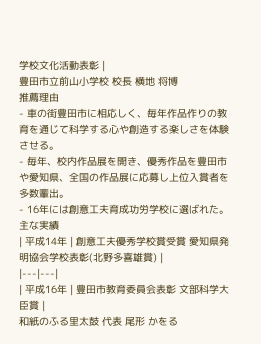学校文化活動表彰 |
豊田市立前山小学校 校長 横地 将博
推薦理由
- 車の街豊田市に相応しく、毎年作品作りの教育を通じて科学する心や創造する楽しさを体験させる。
- 毎年、校内作品展を開き、優秀作品を豊田市や愛知県、全国の作品展に応募し上位入賞者を多数輩出。
- 16年には創意工夫育成功労学校に選ばれた。
主な実績
| 平成14年 | 創意工夫優秀学校賞受賞 愛知県発明協会学校表彰(北野多喜雄賞) |
|---|---|
| 平成16年 | 豊田市教育委員会表彰 文部科学大臣賞 |
和紙のふる里太鼓 代表 尾形 かをる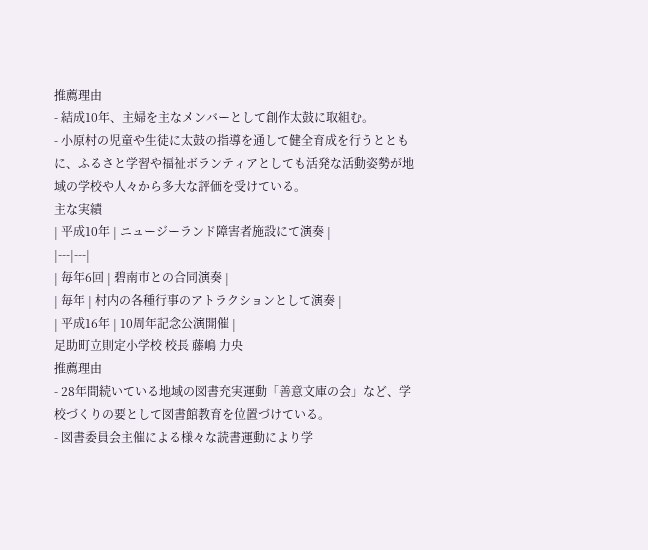推薦理由
- 結成10年、主婦を主なメンバーとして創作太鼓に取組む。
- 小原村の児童や生徒に太鼓の指導を通して健全育成を行うとともに、ふるさと学習や福祉ボランティアとしても活発な活動姿勢が地域の学校や人々から多大な評価を受けている。
主な実績
| 平成10年 | ニュージーランド障害者施設にて演奏 |
|---|---|
| 毎年6回 | 碧南市との合同演奏 |
| 毎年 | 村内の各種行事のアトラクションとして演奏 |
| 平成16年 | 10周年記念公演開催 |
足助町立則定小学校 校長 藤嶋 力央
推薦理由
- 28年間続いている地域の図書充実運動「善意文庫の会」など、学校づくりの要として図書館教育を位置づけている。
- 図書委員会主催による様々な読書運動により学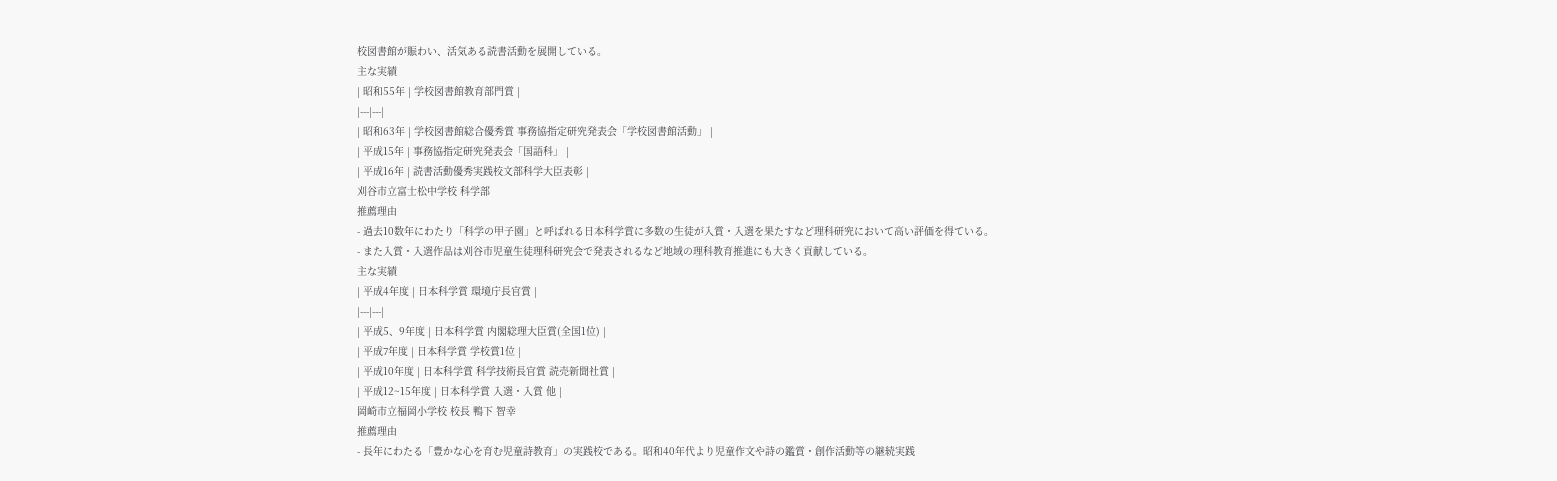校図書館が賑わい、活気ある読書活動を展開している。
主な実績
| 昭和55年 | 学校図書館教育部門賞 |
|---|---|
| 昭和63年 | 学校図書館総合優秀賞 事務協指定研究発表会「学校図書館活動」 |
| 平成15年 | 事務協指定研究発表会「国語科」 |
| 平成16年 | 読書活動優秀実践校文部科学大臣表彰 |
刈谷市立富士松中学校 科学部
推薦理由
- 過去10数年にわたり「科学の甲子園」と呼ばれる日本科学賞に多数の生徒が入賞・入選を果たすなど理科研究において高い評価を得ている。
- また入賞・入選作品は刈谷市児童生徒理科研究会で発表されるなど地域の理科教育推進にも大きく貢献している。
主な実績
| 平成4年度 | 日本科学賞 環境庁長官賞 |
|---|---|
| 平成5、9年度 | 日本科学賞 内閣総理大臣賞(全国1位) |
| 平成7年度 | 日本科学賞 学校賞1位 |
| 平成10年度 | 日本科学賞 科学技術長官賞 読売新聞社賞 |
| 平成12~15年度 | 日本科学賞 入選・入賞 他 |
岡崎市立福岡小学校 校長 鴨下 智幸
推薦理由
- 長年にわたる「豊かな心を育む児童詩教育」の実践校である。昭和40年代より児童作文や詩の鑑賞・創作活動等の継続実践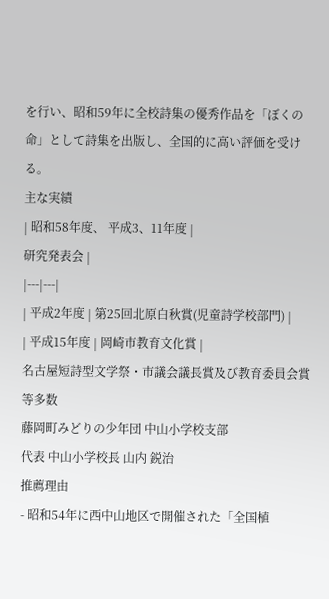を行い、昭和59年に全校詩集の優秀作品を「ぼくの命」として詩集を出版し、全国的に高い評価を受ける。
主な実績
| 昭和58年度、 平成3、11年度 |
研究発表会 |
|---|---|
| 平成2年度 | 第25回北原白秋賞(児童詩学校部門) |
| 平成15年度 | 岡崎市教育文化賞 |
名古屋短詩型文学祭・市議会議長賞及び教育委員会賞等多数
藤岡町みどりの少年団 中山小学校支部
代表 中山小学校長 山内 鋭治
推薦理由
- 昭和54年に西中山地区で開催された「全国植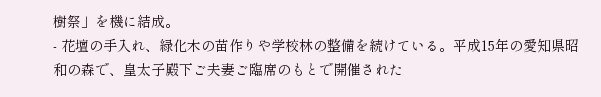樹祭」を機に結成。
- 花壇の手入れ、緑化木の苗作りや学校林の整備を続けている。平成15年の愛知県昭和の森で、皇太子殿下ご夫妻ご臨席のもとで開催された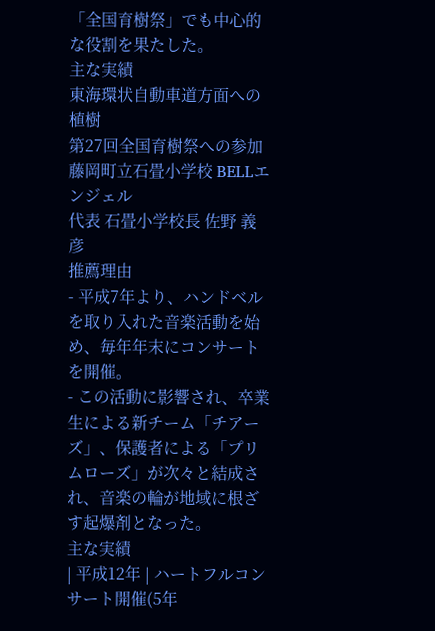「全国育樹祭」でも中心的な役割を果たした。
主な実績
東海環状自動車道方面への植樹
第27回全国育樹祭への参加
藤岡町立石畳小学校 BELLエンジェル
代表 石畳小学校長 佐野 義彦
推薦理由
- 平成7年より、ハンドベルを取り入れた音楽活動を始め、毎年年末にコンサートを開催。
- この活動に影響され、卒業生による新チーム「チアーズ」、保護者による「プリムローズ」が次々と結成され、音楽の輪が地域に根ざす起爆剤となった。
主な実績
| 平成12年 | ハートフルコンサート開催(5年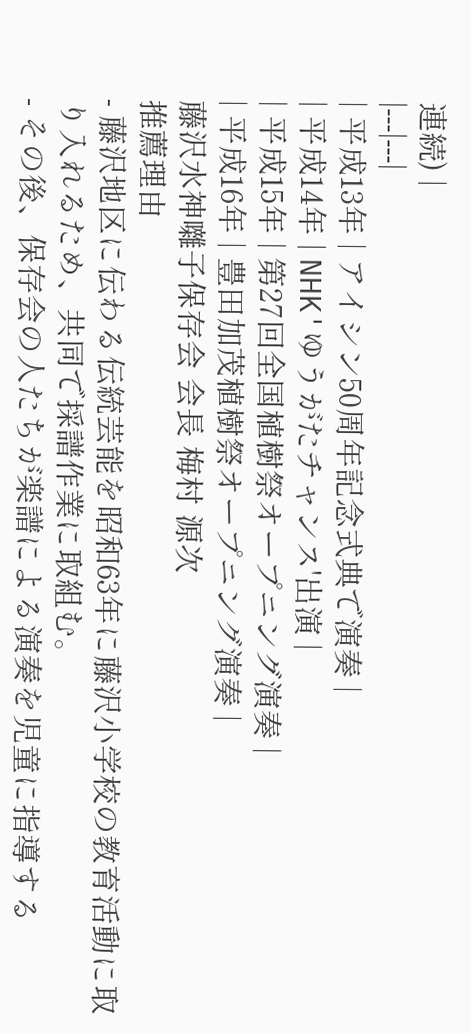連続) |
|---|---|
| 平成13年 | アイシン50周年記念式典で演奏 |
| 平成14年 | NHK'ゆうがたチャンス'出演 |
| 平成15年 | 第27回全国植樹祭オープニング演奏 |
| 平成16年 | 豊田加茂植樹祭オープニング演奏 |
藤沢水神囃子保存会 会長 梅村 源次
推薦理由
- 藤沢地区に伝わる伝統芸能を昭和63年に藤沢小学校の教育活動に取り入れるため、共同で採譜作業に取組む。
- その後、保存会の人たちが楽譜による演奏を児童に指導する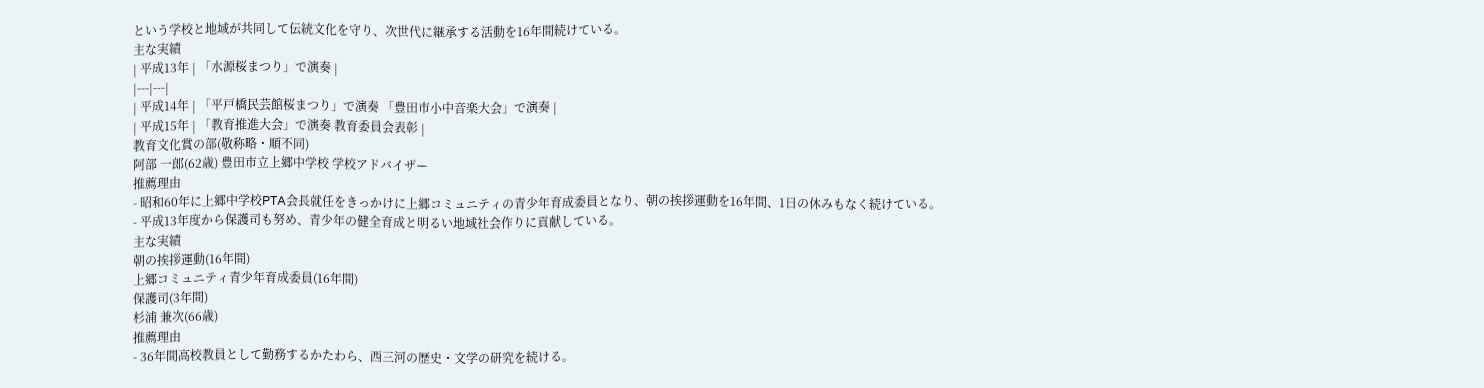という学校と地域が共同して伝統文化を守り、次世代に継承する活動を16年間続けている。
主な実績
| 平成13年 | 「水源桜まつり」で演奏 |
|---|---|
| 平成14年 | 「平戸橋民芸館桜まつり」で演奏 「豊田市小中音楽大会」で演奏 |
| 平成15年 | 「教育推進大会」で演奏 教育委員会表彰 |
教育文化賞の部(敬称略・順不同)
阿部 一郎(62歳) 豊田市立上郷中学校 学校アドバイザー
推薦理由
- 昭和60年に上郷中学校PTA会長就任をきっかけに上郷コミュニティの青少年育成委員となり、朝の挨拶運動を16年間、1日の休みもなく続けている。
- 平成13年度から保護司も努め、青少年の健全育成と明るい地域社会作りに貢献している。
主な実績
朝の挨拶運動(16年間)
上郷コミュニティ青少年育成委員(16年間)
保護司(3年間)
杉浦 兼次(66歳)
推薦理由
- 36年間高校教員として勤務するかたわら、西三河の歴史・文学の研究を続ける。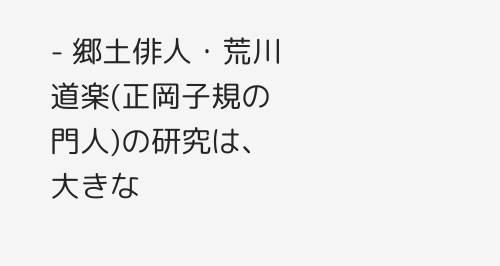- 郷土俳人・荒川道楽(正岡子規の門人)の研究は、大きな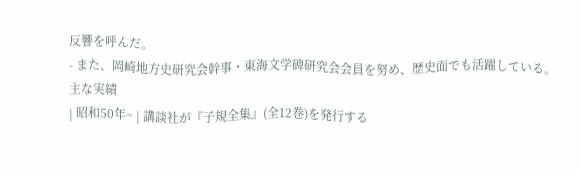反響を呼んだ。
- また、岡崎地方史研究会幹事・東海文学碑研究会会員を努め、歴史面でも活躍している。
主な実績
| 昭和50年~ | 講談社が『子規全集』(全12巻)を発行する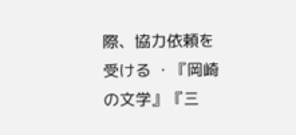際、協力依頼を受ける ・『岡崎の文学』『三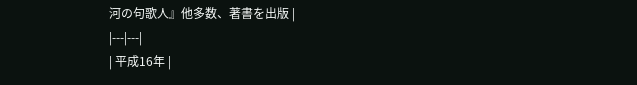河の句歌人』他多数、著書を出版 |
|---|---|
| 平成16年 |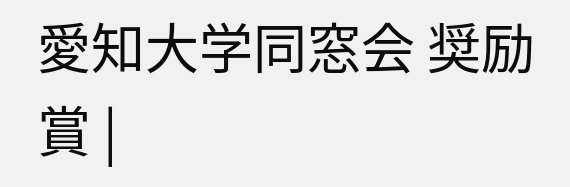愛知大学同窓会 奨励賞 |